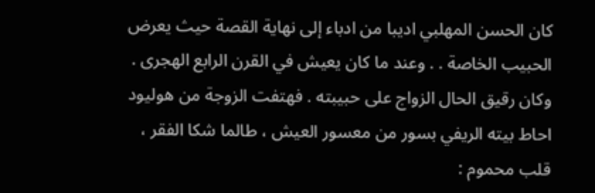كان الحسن المهلبي اديبا من ادباء إلى نهاية القصة حيث يعرض الحبيب الخاصة . . وعند ما كان يعيش في القرن الرابع الهجرى . وكان رقيق الحال الزواج على حبيبته . فهتفت الزوجة من هوليود احاط بيته الريفي بسور من معسور العيش ، طالما شكا الفقر ، قلب محموم :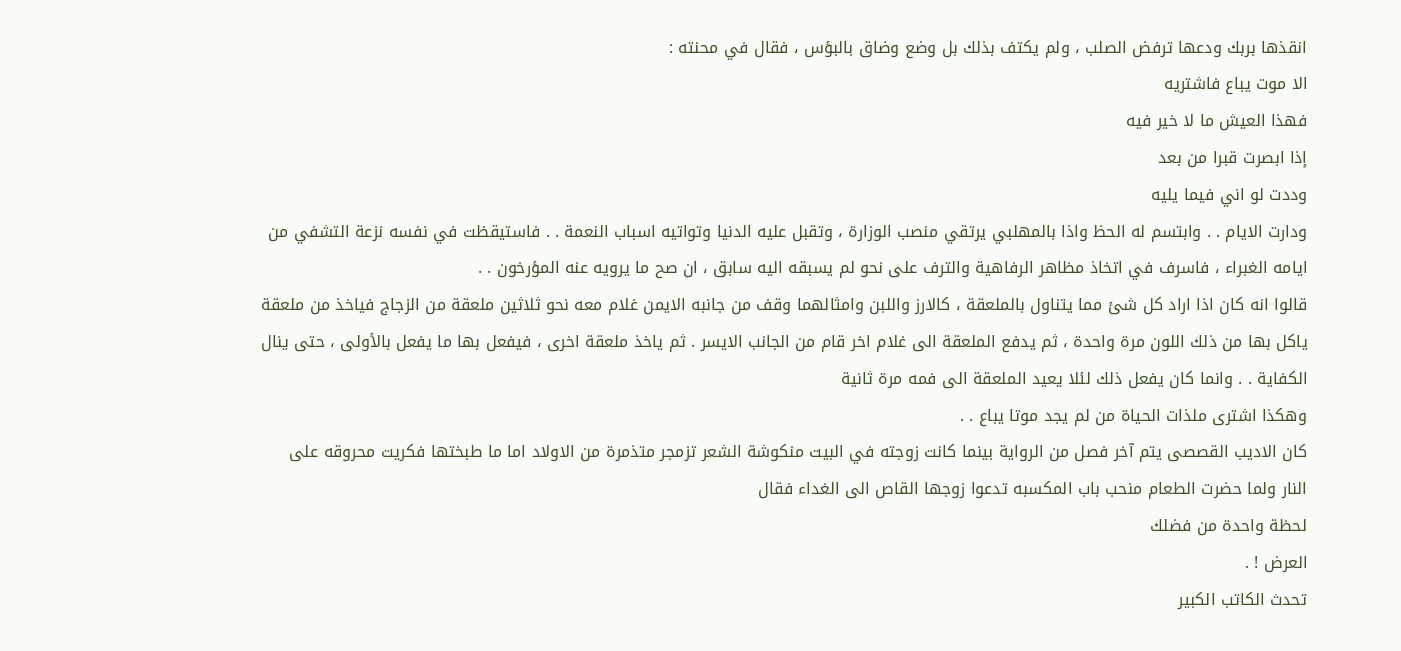انقذها بربك ودعها ترفض الصلب ، ولم يكتف بذلك بل وضع وضاق بالبؤس ، فقال في محنته :
الا موت يباع فاشتريه
فهذا العيش ما لا خير فيه
إذا ابصرت قبرا من بعد
وددت لو اني فيما يليه
ودارت الايام . . وابتسم له الحظ واذا بالمهلبي يرتقي منصب الوزارة ، وتقبل عليه الدنيا وتواتيه اسباب النعمة . . فاستيقظت في نفسه نزعة التشفي من ايامه الغبراء ، فاسرف في اتخاذ مظاهر الرفاهية والترف على نحو لم يسبقه اليه سابق ، ان صح ما يرويه عنه المؤرخون . .
قالوا انه كان اذا اراد كل شئ مما يتناول بالملعقة ، كالارز واللبن وامثالهما وقف من جانبه الايمن غلام معه نحو ثلاثين ملعقة من الزجاج فياخذ من ملعقة ياكل بها من ذلك اللون مرة واحدة ، ثم يدفع الملعقة الى غلام اخر قام من الجانب الايسر . ثم ياخذ ملعقة اخرى ، فيفعل بها ما يفعل بالأولى ، حتى ينال الكفاية . . وانما كان يفعل ذلك لئلا يعيد الملعقة الى فمه مرة ثانية
وهكذا اشترى ملذات الحياة من لم يجد موتا يباع . .
كان الاديب القصصى يتم آخر فصل من الرواية بينما كانت زوجته في البيت منكوشة الشعر تزمجر متذمرة من الاولاد اما ما طبختها فكريت محروقه على النار ولما حضرت الطعام منحب باب المكسبه تدعوا زوجها القاص الى الغداء فقال
لحظة واحدة من فضلك
العرض ! .
تحدث الكاتب الكبير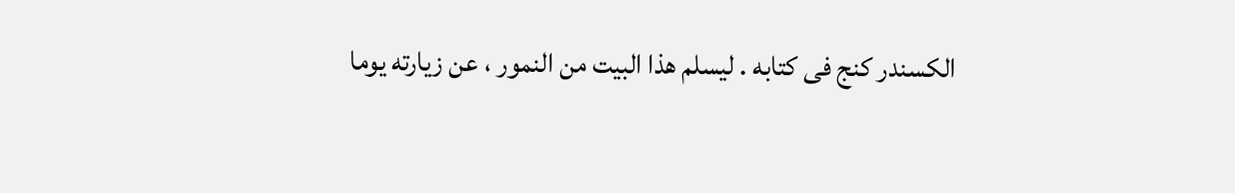الكسندر كنج فى كتابه . ليسلم هذا البيت من النمور ، عن زيارته يوما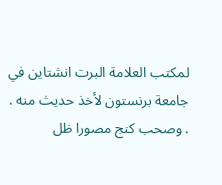لمكتب العلامة البرت انشتاين في جامعة برنستون لأخذ حديث منه . . وصحب كنج مصورا ظل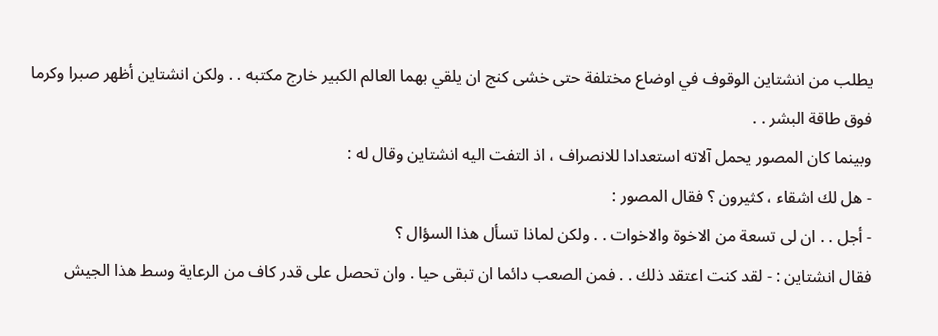يطلب من انشتاين الوقوف في اوضاع مختلفة حتى خشى كنج ان يلقي بهما العالم الكبير خارج مكتبه . . ولكن انشتاين أظهر صبرا وكرما فوق طاقة البشر . .
وبينما كان المصور يحمل آلاته استعدادا للانصراف ، اذ التفت اليه انشتاين وقال له :
- هل لك اشقاء ، كثيرون ؟ فقال المصور :
- أجل . . ان لى تسعة من الاخوة والاخوات . . ولكن لماذا تسأل هذا السؤال ؟
فقال انشتاين : - لقد كنت اعتقد ذلك . . فمن الصعب دائما ان تبقى حيا . وان تحصل على قدر كاف من الرعاية وسط هذا الجيش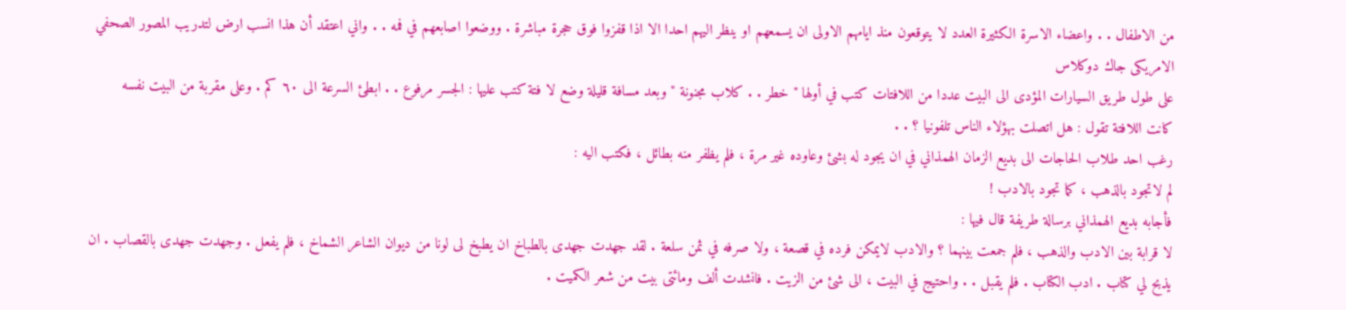من الاطفال . . واعضاء الاسرة الكثيرة العدد لا يتوقعون منذ ايامهم الاولى ان يسمعهم او ينظر اليهم احدا الا اذا قفزوا فوق حجرة مباشرة . ووضعوا اصابعهم في فمه . . واني اعتقد أن هذا انسب ارض لتدريب المصور الصحفي
الامريكى جاك دوكلاس
على طول طريق السيارات المؤدى الى البيت عددا من اللافتات كتب في أولها " خطر . . كلاب مجنونة " وبعد مسافة قليلة وضع لا فتة كتب عليها : الجسر مرفوع . . ابطئ السرعة الى ٦٠ كم . وعلى مقربة من البيت نفسه كانت اللافتة تقول : هل اتصلت بهؤلاء الناس تلفونيا ؟ . .
رغب احد طلاب الحاجات الى بديع الزمان الهمذاني في ان يجود له بشئ وعاوده غير مرة ، فلم يظفر منه بطائل ، فكتب اليه :
لم لاتجود بالذهب ، كما تجود بالادب !
فأجابه بديع الهمذاني برسالة طريفة قال فيها :
لا قرابة بين الادب والذهب ، فلم جمعت بينهما ؟ والادب لايمكن فرده في قصعة ، ولا صرفه في ثمن سلعة . لقد جهدت جهدى بالطباخ ان يطبخ لى لونا من ديوان الشاعر الشماخ ، فلم يفعل . وجهدت جهدى بالقصاب . ان يذبح لي كتاب . ادب الكتاب . فلم يقبل . . واحتيج في البيت ، الى شئ من الزيت . فانشدت ألف ومائتى بيت من شعر الكميت .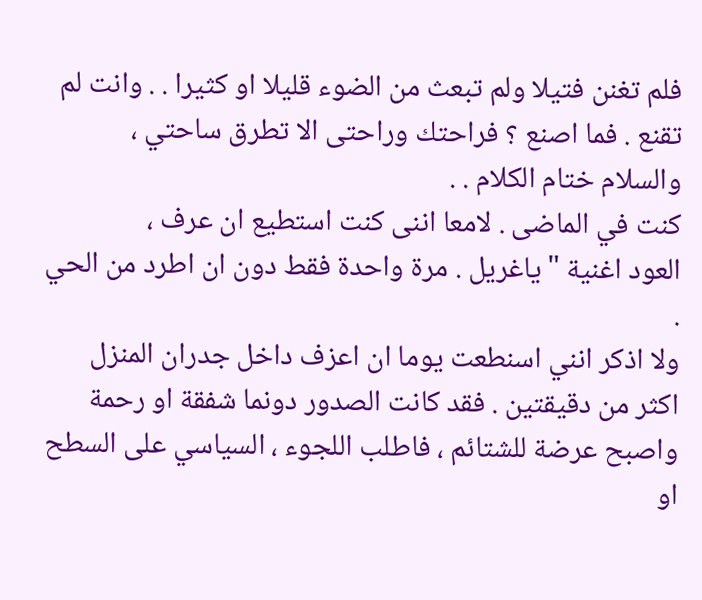فلم تغنن فتيلا ولم تبعث من الضوء قليلا او كثيرا . . وانت لم تقنع . فما اصنع ؟ فراحتك وراحتى الا تطرق ساحتي ، والسلام ختام الكلام . .
كنت في الماضى . لامعا اننى كنت استطيع ان عرف ،
العود اغنية " ياغريل . مرة واحدة فقط دون ان اطرد من الحي .
ولا اذكر انني اسنطعت يوما ان اعزف داخل جدران المنزل اكثر من دقيقتين . فقد كانت الصدور دونما شفقة او رحمة واصبح عرضة للشتائم ، فاطلب اللجوء ، السياسي على السطح او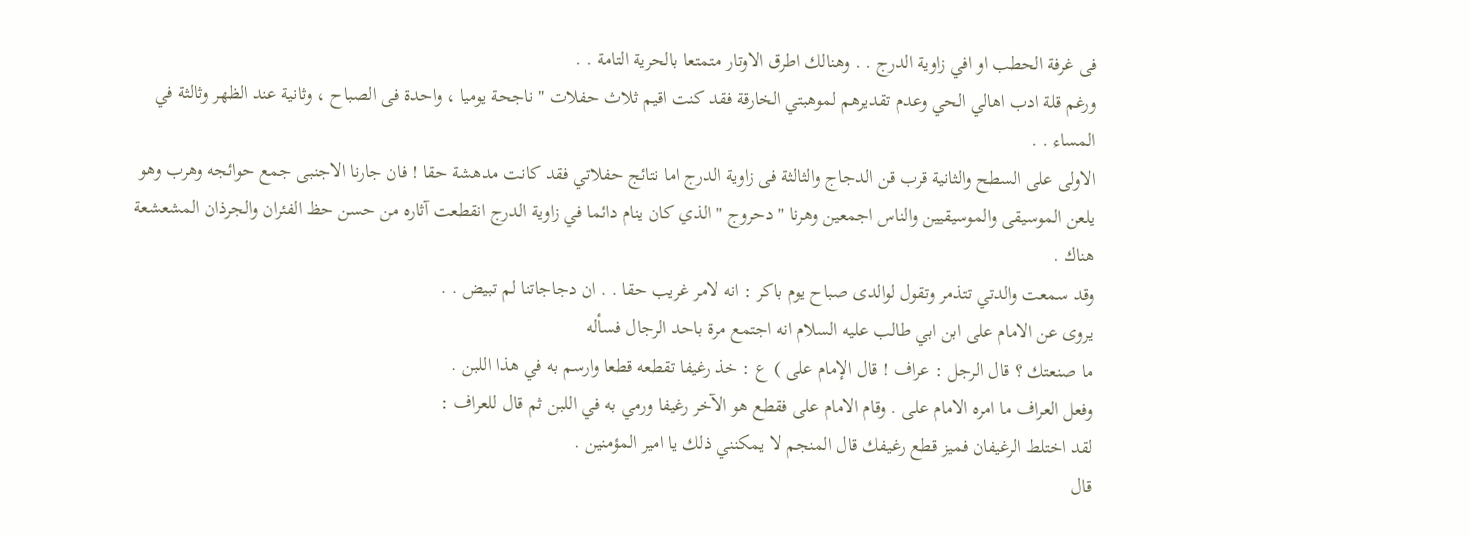فى غرفة الحطب او افي زاوية الدرج . . وهنالك اطرق الاوتار متمتعا بالحرية التامة . .
ورغم قلة ادب اهالي الحي وعدم تقديرهم لموهبتي الخارقة فقد كنت اقيم ثلاث حفلات " ناجحة يوميا ، واحدة فى الصباح ، وثانية عند الظهر وثالثة في المساء . .
الاولى على السطح والثانية قرب قن الدجاج والثالثة فى زاوية الدرج اما نتائج حفلاتي فقد كانت مدهشة حقا ! فان جارنا الاجنبى جمع حوائجه وهرب وهو يلعن الموسيقى والموسيقيين والناس اجمعين وهرنا " دحروج " الذي كان ينام دائما في زاوية الدرج انقطعت آثاره من حسن حظ الفئران والجرذان المشعشعة هناك .
وقد سمعت والدتي تتذمر وتقول لوالدى صباح يوم باكر : انه لامر غريب حقا . . ان دجاجاتنا لم تبيض . .
يروى عن الامام على ابن ابي طالب عليه السلام انه اجتمع مرة باحد الرجال فسأله
ما صنعتك ؟ قال الرجل : عراف ! قال الإمام على ) ع : خذ رغيفا تقطعه قطعا وارسم به في هذا اللبن .
وفعل العراف ما امره الامام على . وقام الامام على فقطع هو الآخر رغيفا ورمي به في اللبن ثم قال للعراف :
لقد اختلط الرغيفان فميز قطع رغيفك قال المنجم لا يمكنني ذلك يا امير المؤمنين .
قال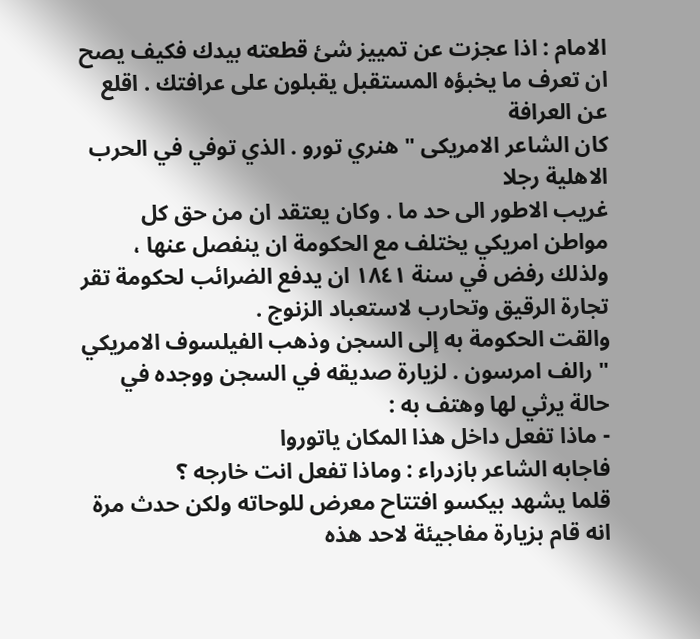الامام : اذا عجزت عن تمييز شئ قطعته بيدك فكيف يصح ان تعرف ما يخبؤه المستقبل يقبلون على عرافتك . اقلع عن العرافة
كان الشاعر الامريكى " هنري تورو . الذي توفي في الحرب الاهلية رجلا
غريب الاطور الى حد ما . وكان يعتقد ان من حق كل مواطن امريكي يختلف مع الحكومة ان ينفصل عنها ، ولذلك رفض في سنة ١٨٤١ ان يدفع الضرائب لحكومة تقر تجارة الرقيق وتحارب لاستعباد الزنوج .
والقت الحكومة به إلى السجن وذهب الفيلسوف الامريكي " رالف امرسون . لزيارة صديقه في السجن ووجده في حالة يرثي لها وهتف به :
- ماذا تفعل داخل هذا المكان ياتوروا
فاجابه الشاعر بازدراء : وماذا تفعل انت خارجه ؟
قلما يشهد بيكسو افتتاح معرض للوحاته ولكن حدث مرة انه قام بزيارة مفاجيئة لاحد هذه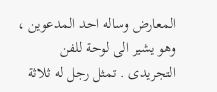المعارض وساله احد المدعوين ، وهو يشير الى لوحة للفن التجريدى . تمثل رجل له ثلاثة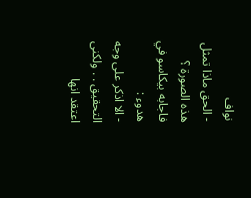نواف
- الحق ماذا تمثل هذه الصورة ؟ فاجابه بيكاسو في هدوء :
- الا اذكر على وجه التحقيق . . ولكنى اعتقد انها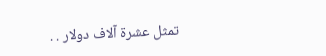تمثل عشرة آلاف دولار . .